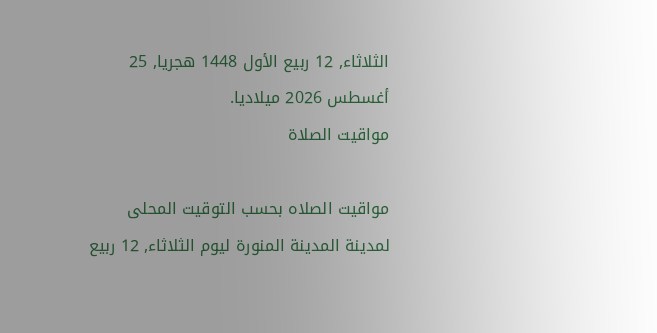الثلاثاء, 12 ربيع الأول 1448 هجريا, 25 أغسطس 2026 ميلاديا.
مواقيت الصلاة

مواقيت الصلاه بحسب التوقيت المحلى لمدينة المدينة المنورة ليوم الثلاثاء, 12 ربيع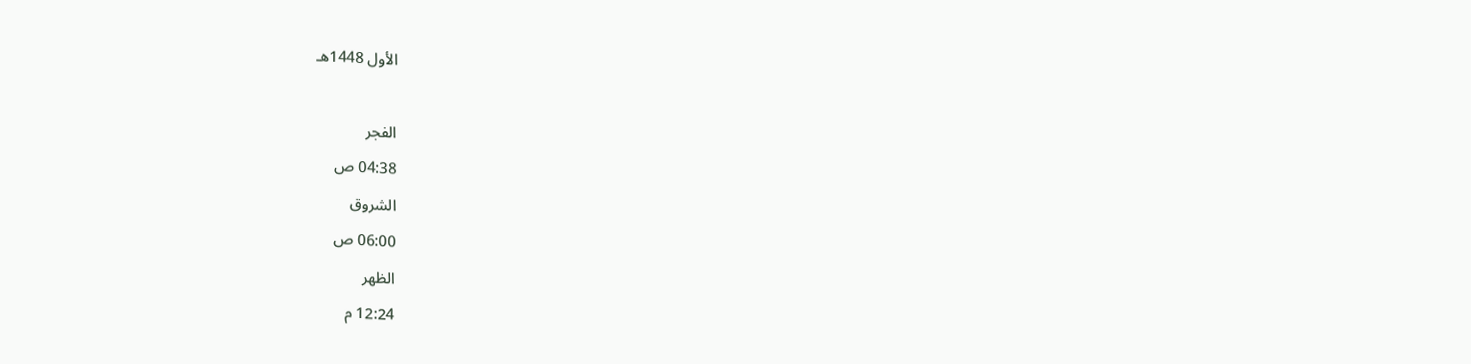الأول 1448هـ

الفجر
04:38 ص
الشروق
06:00 ص
الظهر
12:24 م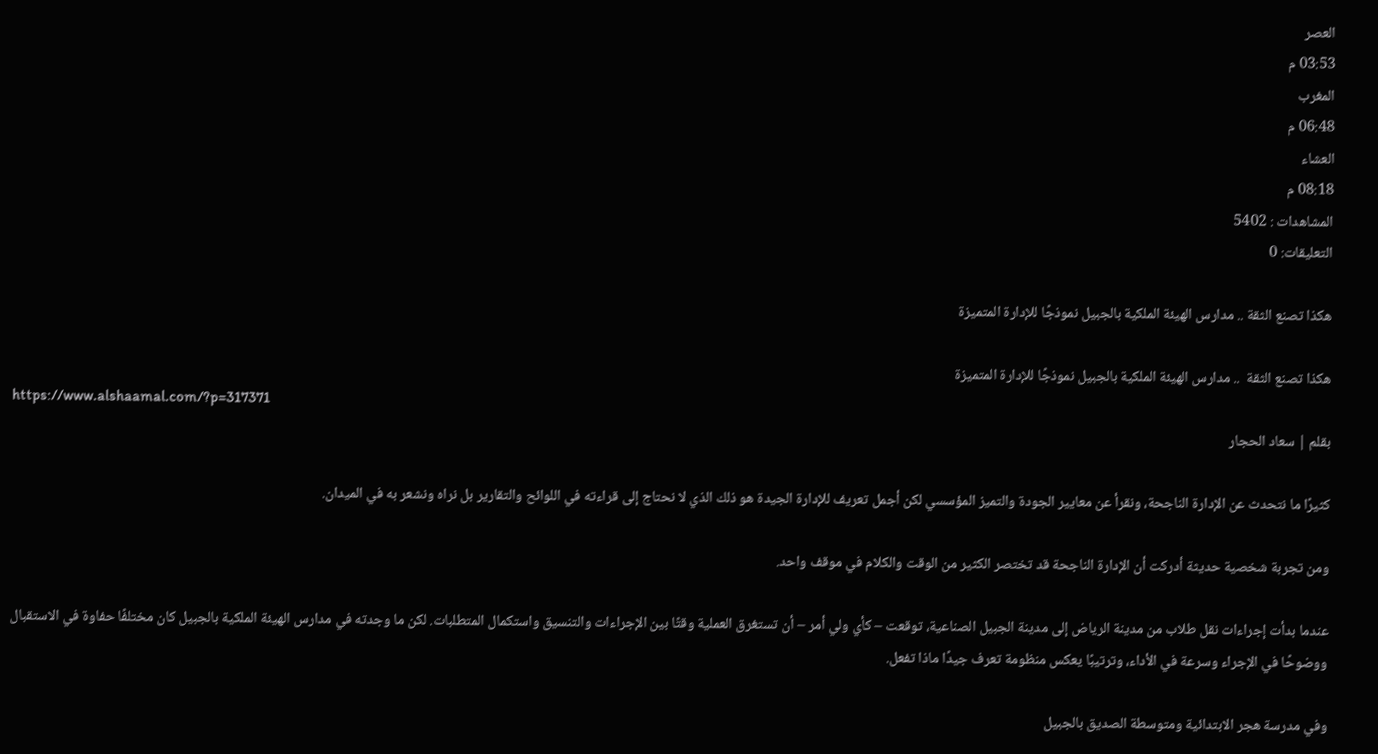العصر
03:53 م
المغرب
06:48 م
العشاء
08:18 م
المشاهدات : 5402
التعليقات: 0

هكذا تصنع الثقة .. مدارس الهيئة الملكية بالجبيل نموذجًا للإدارة المتميزة

هكذا تصنع الثقة  .. مدارس الهيئة الملكية بالجبيل نموذجًا للإدارة المتميزة
https://www.alshaamal.com/?p=317371
بقلم | سعاد الحجار

كثيرًا ما نتحدث عن الإدارة الناجحة، ونقرأ عن معايير الجودة والتميز المؤسسي لكن أجمل تعريف للإدارة الجيدة هو ذلك الذي لا نحتاج إلى قراءته في اللوائح والتقارير بل نراه ونشعر به في الميدان.

ومن تجربة شخصية حديثة أدركت أن الإدارة الناجحة قد تختصر الكثير من الوقت والكلام في موقف واحد.

عندما بدأت إجراءات نقل طلاب من مدينة الرياض إلى مدينة الجبيل الصناعية، توقعت – كأي ولي أمر – أن تستغرق العملية وقتًا بين الإجراءات والتنسيق واستكمال المتطلبات. لكن ما وجدته في مدارس الهيئة الملكية بالجبيل كان مختلفًا حفاوة في الاستقبال ووضوحًا في الإجراء وسرعة في الأداء، وترتيبًا يعكس منظومة تعرف جيدًا ماذا تفعل.

وفي مدرسة هجر الابتدائية ومتوسطة الصديق بالجبيل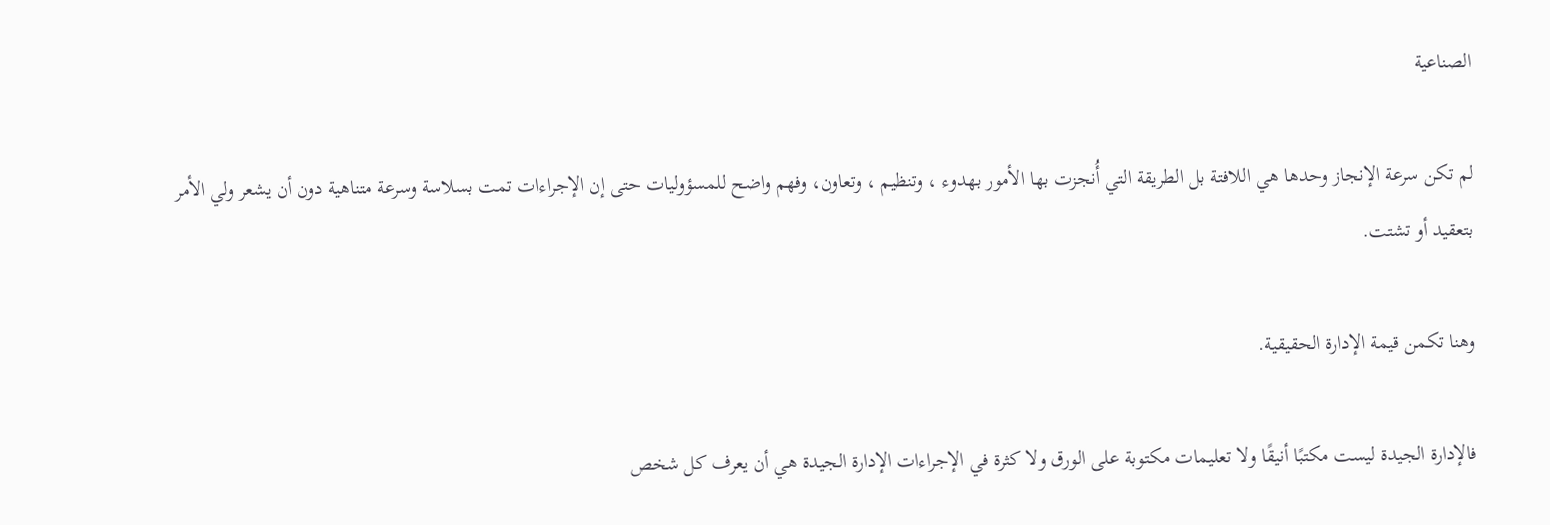الصناعية

لم تكن سرعة الإنجاز وحدها هي اللافتة بل الطريقة التي أُنجزت بها الأمور بهدوء ، وتنظيم ، وتعاون، وفهم واضح للمسؤوليات حتى إن الإجراءات تمت بسلاسة وسرعة متناهية دون أن يشعر ولي الأمر بتعقيد أو تشتت.

وهنا تكمن قيمة الإدارة الحقيقية.

فالإدارة الجيدة ليست مكتبًا أنيقًا ولا تعليمات مكتوبة على الورق ولا كثرة في الإجراءات الإدارة الجيدة هي أن يعرف كل شخص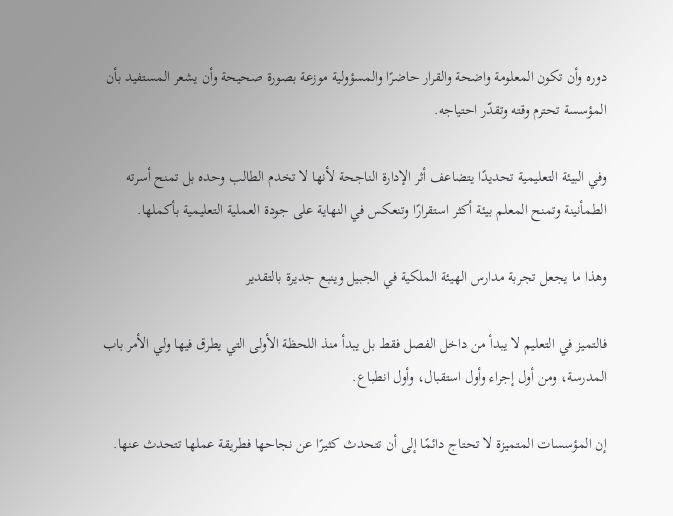دوره وأن تكون المعلومة واضحة والقرار حاضرًا والمسؤولية موزعة بصورة صحيحة وأن يشعر المستفيد بأن المؤسسة تحترم وقته وتقدّر احتياجه.

وفي البيئة التعليمية تحديدًا يتضاعف أثر الإدارة الناجحة لأنها لا تخدم الطالب وحده بل تمنح أسرته الطمأنينة وتمنح المعلم بيئة أكثر استقرارًا وتنعكس في النهاية على جودة العملية التعليمية بأكملها.

وهذا ما يجعل تجربة مدارس الهيئة الملكية في الجبيل وينبع جديرة بالتقدير

فالتميز في التعليم لا يبدأ من داخل الفصل فقط بل يبدأ منذ اللحظة الأولى التي يطرق فيها ولي الأمر باب المدرسة، ومن أول إجراء وأول استقبال، وأول انطباع.

إن المؤسسات المتميزة لا تحتاج دائمًا إلى أن تتحدث كثيرًا عن نجاحها فطريقة عملها تتحدث عنها.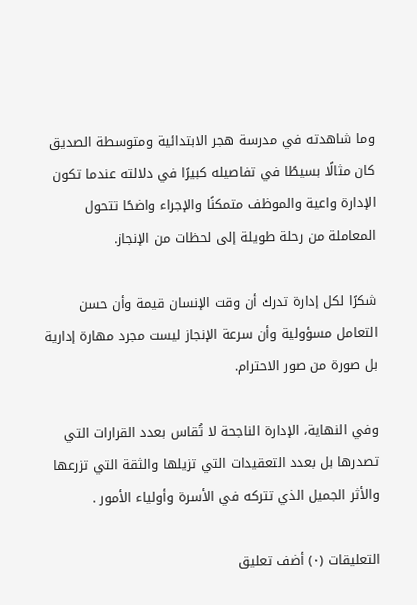وما شاهدته في مدرسة هجر الابتدائية ومتوسطة الصديق كان مثالًا بسيطًا في تفاصيله كبيرًا في دلالته عندما تكون الإدارة واعية والموظف متمكنًا والإجراء واضحًا تتحول المعاملة من رحلة طويلة إلى لحظات من الإنجاز.

شكرًا لكل إدارة تدرك أن وقت الإنسان قيمة وأن حسن التعامل مسؤولية وأن سرعة الإنجاز ليست مجرد مهارة إدارية بل صورة من صور الاحترام.

وفي النهاية، الإدارة الناجحة لا تُقاس بعدد القرارات التي تصدرها بل بعدد التعقيدات التي تزيلها والثقة التي تزرعها والأثر الجميل الذي تتركه في الأسرة وأولياء الأمور .

التعليقات (٠) أضف تعليق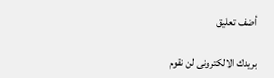أضف تعليق

بريدك الالكترونى لن نقوم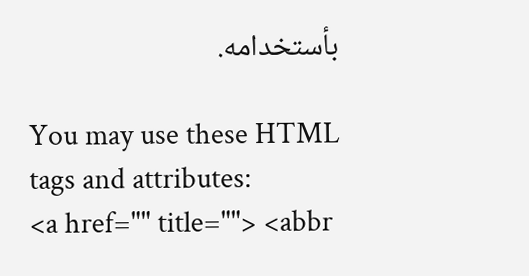بأستخدامه.

You may use these HTML tags and attributes:
<a href="" title=""> <abbr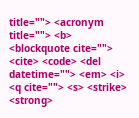title=""> <acronym title=""> <b> <blockquote cite=""> <cite> <code> <del datetime=""> <em> <i> <q cite=""> <s> <strike> <strong>